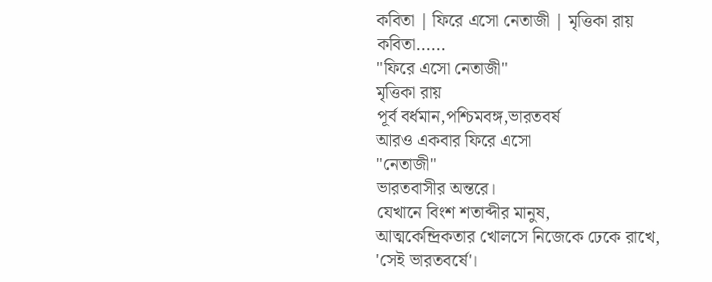কবিতা | ফিরে এসো নেতাজী | মৃত্তিকা রায়
কবিতা......
"ফিরে এসো নেতাজী"
মৃত্তিকা রায়
পূর্ব বর্ধমান,পশ্চিমবঙ্গ,ভারতবর্ষ
আরও একবার ফিরে এসো
"নেতাজী"
ভারতবাসীর অন্তরে।
যেখানে বিংশ শতাব্দীর মানুষ,
আত্মকেন্দ্রিকতার খোলসে নিজেকে ঢেকে রাখে,
'সেই ভারতবর্ষে'।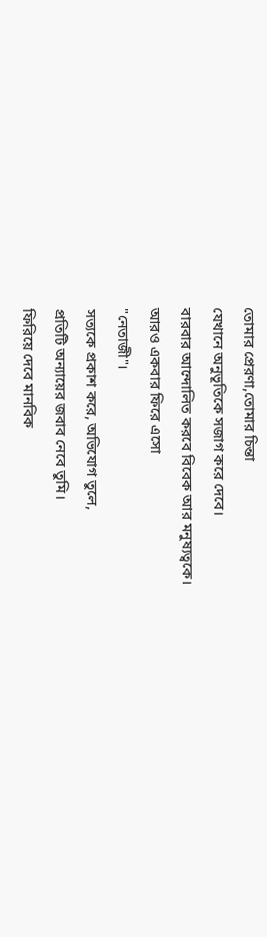তোমার প্রেরণা,তোমার চিন্তা
যেখানে অনুভূতিকে সজাগ করে দেবে।
বারবার আন্দোলিত করবে বিবেক আর মনুষ্যত্বকে।
আরও একবার ফিরে এসো
"নেতাজী"।
সত্যকে প্রকাশ করে, অভিযোগ তুলে,
প্রতিটি অন্যায়ের জবাব নেবে তুমি।
ফিরিয়ে দেবে মানবিক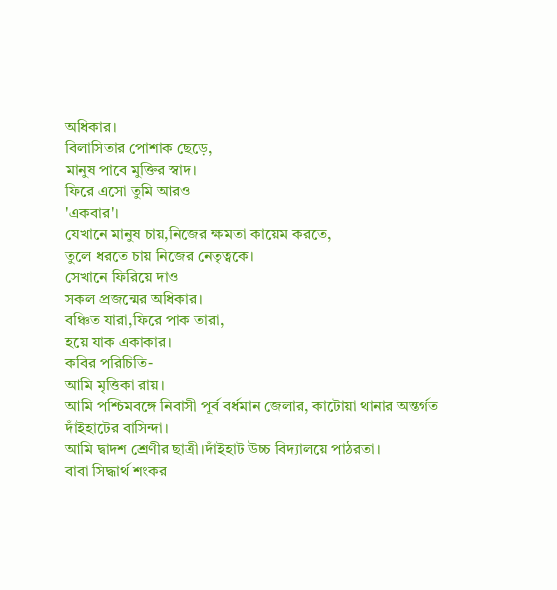অধিকার।
বিলাসিতার পোশাক ছেড়ে,
মানুষ পাবে মুক্তির স্বাদ।
ফিরে এসো তুমি আরও
'একবার'।
যেখানে মানুষ চায়,নিজের ক্ষমতা কায়েম করতে,
তুলে ধরতে চায় নিজের নেতৃত্বকে।
সেখানে ফিরিয়ে দাও
সকল প্রজন্মের অধিকার।
বঞ্চিত যারা,ফিরে পাক তারা,
হয়ে যাক একাকার।
কবির পরিচিতি-
আমি মৃত্তিকা রায়।
আমি পশ্চিমবঙ্গে নিবাসী পূর্ব বর্ধমান জেলার, কাটোয়া থানার অন্তর্গত দাঁইহাটের বাসিন্দা।
আমি দ্বাদশ শ্রেণীর ছাত্রী।দাঁইহাট উচ্চ বিদ্যালয়ে পাঠরতা।
বাবা সিদ্ধার্থ শংকর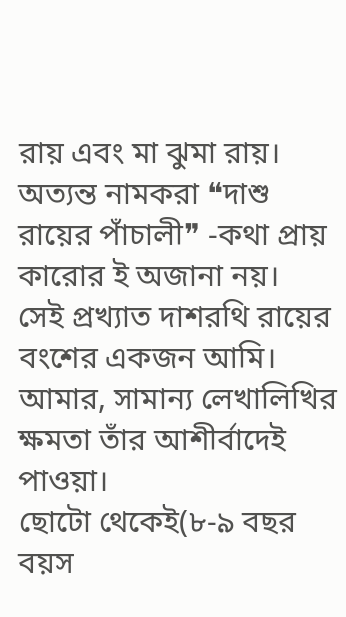রায় এবং মা ঝুমা রায়।
অত্যন্ত নামকরা ❝দাশু রায়ের পাঁচালী❞ -কথা প্রায় কারোর ই অজানা নয়।
সেই প্রখ্যাত দাশরথি রায়ের বংশের একজন আমি।
আমার, সামান্য লেখালিখির ক্ষমতা তাঁর আশীর্বাদেই পাওয়া।
ছোটো থেকেই(৮-৯ বছর বয়স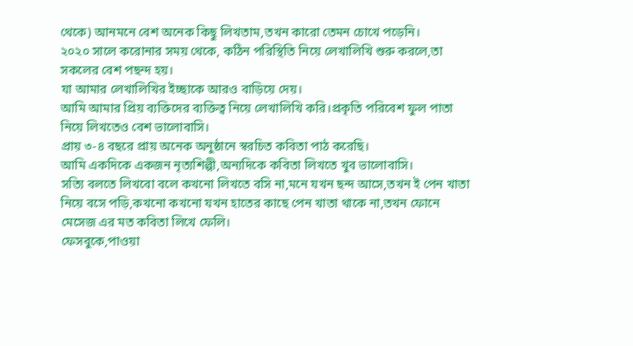থেকে) আনমনে বেশ অনেক কিছু লিখতাম,তখন কারো তেমন চোখে পড়েনি।
২০২০ সালে করোনার সময় থেকে, কঠিন পরিস্থিতি নিয়ে লেখালিখি শুরু করলে,তা সকলের বেশ পছন্দ হয়।
যা আমার লেখালিখির ইচ্ছাকে আরও বাড়িয়ে দেয়।
আমি আমার প্রিয় ব্যক্তিদের ব্যক্তিত্ব নিয়ে লেখালিখি করি।প্রকৃতি পরিবেশ ফুল পাতা নিয়ে লিখতেও বেশ ভালোবাসি।
প্রায় ৩-৪ বছরে প্রায় অনেক অনুষ্ঠানে স্বরচিত কবিতা পাঠ করেছি।
আমি একদিকে একজন নৃত্যশিল্পী,অন্যদিকে কবিতা লিখতে খুব ভালোবাসি।
সত্যি বলতে লিখবো বলে কখনো লিখতে বসি না,মনে যখন ছন্দ আসে,তখন ই পেন খাতা নিয়ে বসে পড়ি,কখনো কখনো যখন হাতের কাছে পেন খাতা থাকে না,তখন ফোনে মেসেজ এর মত কবিতা লিখে ফেলি।
ফেসবুকে,পাওয়া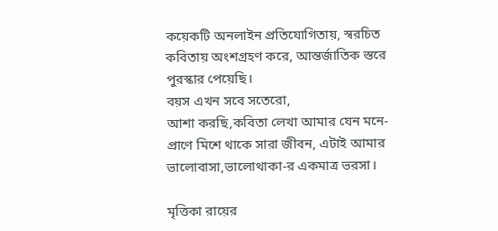কয়েকটি অনলাইন প্রতিযোগিতায়, স্বরচিত কবিতায় অংশগ্রহণ করে, আন্তর্জাতিক স্তরে পুরস্কার পেয়েছি।
বয়স এখন সবে সতেরো,
আশা করছি,কবিতা লেখা আমার যেন মনে-প্রাণে মিশে থাকে সারা জীবন, এটাই আমার ভালোবাসা,ভালোথাকা-র একমাত্র ভরসা।

মৃত্তিকা রায়ের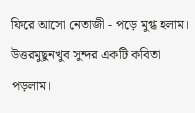ফিরে আসো নেতাজী - পড়ে মুগ্ধ হলাম।
উত্তরমুছুনখুব সুন্দর একটি কবিতা পড়লাম।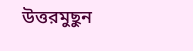উত্তরমুছুন